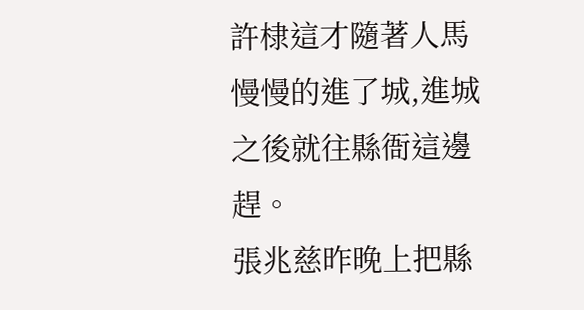許棣這才隨著人馬慢慢的進了城,進城之後就往縣衙這邊趕。
張兆慈昨晚上把縣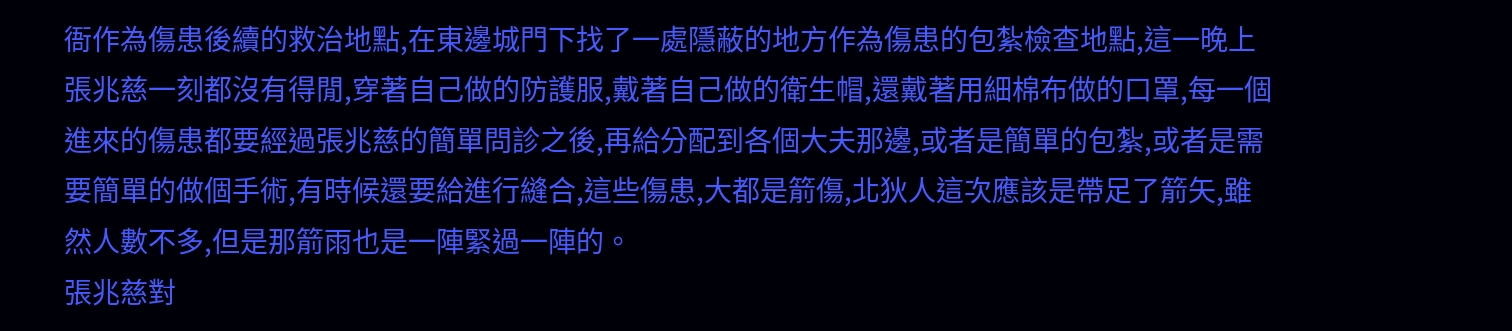衙作為傷患後續的救治地點,在東邊城門下找了一處隱蔽的地方作為傷患的包紮檢查地點,這一晚上張兆慈一刻都沒有得閒,穿著自己做的防護服,戴著自己做的衛生帽,還戴著用細棉布做的口罩,每一個進來的傷患都要經過張兆慈的簡單問診之後,再給分配到各個大夫那邊,或者是簡單的包紮,或者是需要簡單的做個手術,有時候還要給進行縫合,這些傷患,大都是箭傷,北狄人這次應該是帶足了箭矢,雖然人數不多,但是那箭雨也是一陣緊過一陣的。
張兆慈對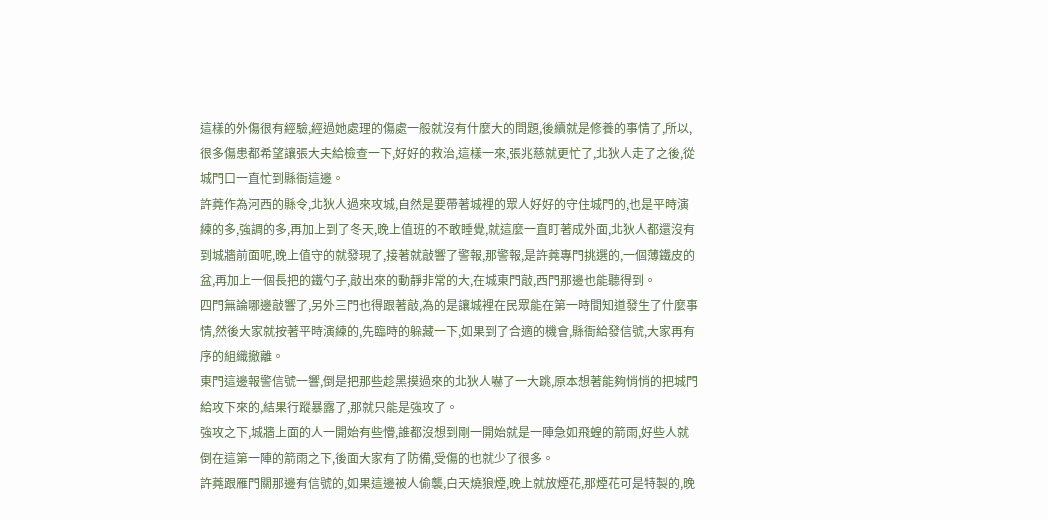這樣的外傷很有經驗,經過她處理的傷處一般就沒有什麼大的問題,後續就是修養的事情了,所以,很多傷患都希望讓張大夫給檢查一下,好好的救治,這樣一來,張兆慈就更忙了,北狄人走了之後,從城門口一直忙到縣衙這邊。
許蕘作為河西的縣令,北狄人過來攻城,自然是要帶著城裡的眾人好好的守住城門的,也是平時演練的多,強調的多,再加上到了冬天,晚上值班的不敢睡覺,就這麼一直盯著成外面,北狄人都還沒有到城牆前面呢,晚上值守的就發現了,接著就敲響了警報,那警報,是許蕘專門挑選的,一個薄鐵皮的盆,再加上一個長把的鐵勺子,敲出來的動靜非常的大,在城東門敲,西門那邊也能聽得到。
四門無論哪邊敲響了,另外三門也得跟著敲,為的是讓城裡在民眾能在第一時間知道發生了什麼事情,然後大家就按著平時演練的,先臨時的躲藏一下,如果到了合適的機會,縣衙給發信號,大家再有序的組織撤離。
東門這邊報警信號一響,倒是把那些趁黑摸過來的北狄人嚇了一大跳,原本想著能夠悄悄的把城門給攻下來的,結果行蹤暴露了,那就只能是強攻了。
強攻之下,城牆上面的人一開始有些懵,誰都沒想到剛一開始就是一陣急如飛蝗的箭雨,好些人就倒在這第一陣的箭雨之下,後面大家有了防備,受傷的也就少了很多。
許蕘跟雁門關那邊有信號的,如果這邊被人偷襲,白天燒狼煙,晚上就放煙花,那煙花可是特製的,晚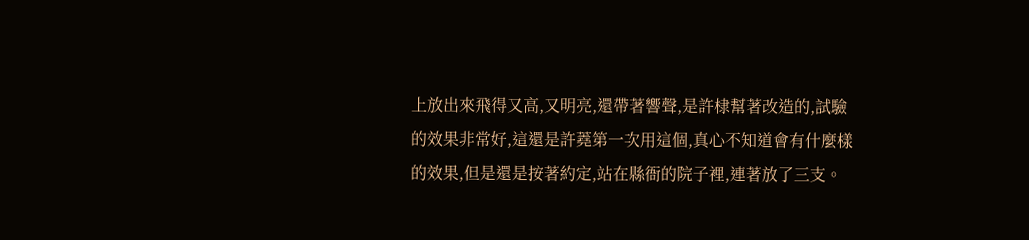上放出來飛得又高,又明亮,還帶著響聲,是許棣幫著改造的,試驗的效果非常好,這還是許蕘第一次用這個,真心不知道會有什麼樣的效果,但是還是按著約定,站在縣衙的院子裡,連著放了三支。